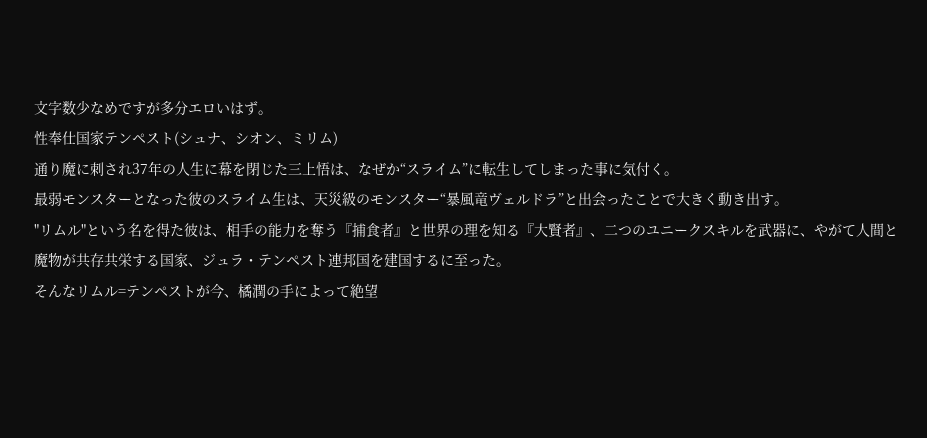文字数少なめですが多分エロいはず。
性奉仕国家テンペスト(シュナ、シオン、ミリム)
通り魔に刺され37年の人生に幕を閉じた三上悟は、なぜか“スライム”に転生してしまった事に気付く。
最弱モンスターとなった彼のスライム生は、天災級のモンスター“暴風竜ヴェルドラ”と出会ったことで大きく動き出す。
"リムル"という名を得た彼は、相手の能力を奪う『捕食者』と世界の理を知る『大賢者』、二つのユニークスキルを武器に、やがて人間と魔物が共存共栄する国家、ジュラ・テンペスト連邦国を建国するに至った。
そんなリムル=テンペストが今、橘潤の手によって絶望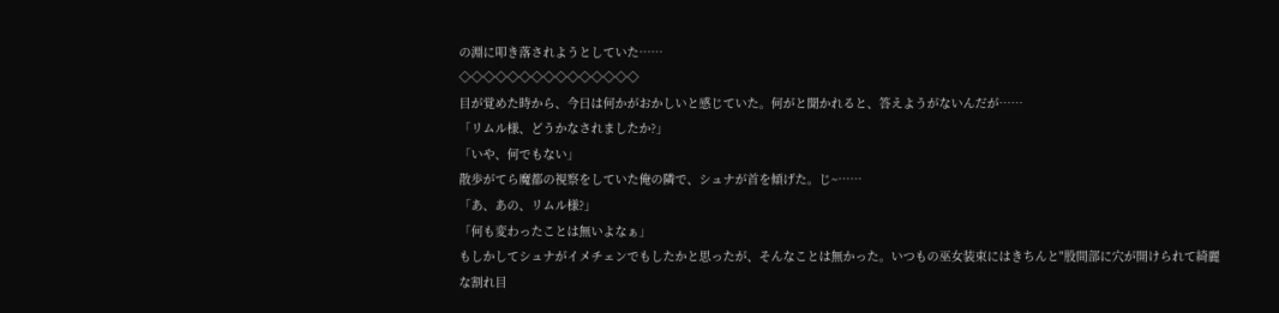の淵に叩き落されようとしていた……
◇◇◇◇◇◇◇◇◇◇◇◇◇◇◇
目が覚めた時から、今日は何かがおかしいと感じていた。何がと聞かれると、答えようがないんだが……
「リムル様、どうかなされましたか?」
「いや、何でもない」
散歩がてら魔都の視察をしていた俺の隣で、シュナが首を傾げた。じ~……
「あ、あの、リムル様?」
「何も変わったことは無いよなぁ」
もしかしてシュナがイメチェンでもしたかと思ったが、そんなことは無かった。いつもの巫女装束にはきちんと"股間部に穴が開けられて綺麗な割れ目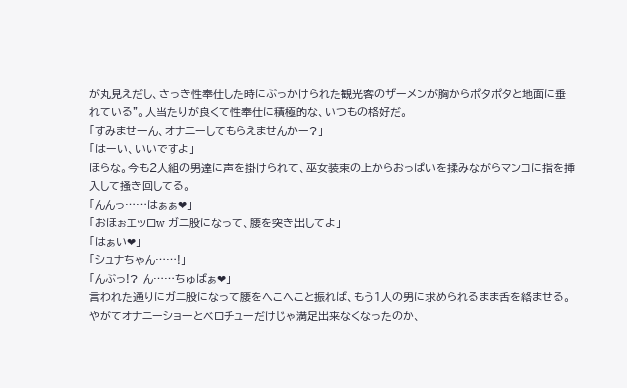が丸見えだし、さっき性奉仕した時にぶっかけられた観光客のザーメンが胸からポタポタと地面に垂れている"。人当たりが良くて性奉仕に積極的な、いつもの格好だ。
「すみませーん、オナニーしてもらえませんかー?」
「はーい、いいですよ」
ほらな。今も2人組の男達に声を掛けられて、巫女装束の上からおっぱいを揉みながらマンコに指を挿入して掻き回してる。
「んんっ……はぁぁ❤」
「おほぉエッロw ガニ股になって、腰を突き出してよ」
「はぁい❤」
「シュナちゃん……!」
「んぶっ!? ん……ちゅばぁ❤」
言われた通りにガニ股になって腰をへこへこと振れば、もう1人の男に求められるまま舌を絡ませる。
やがてオナニーショーとベロチューだけじゃ満足出来なくなったのか、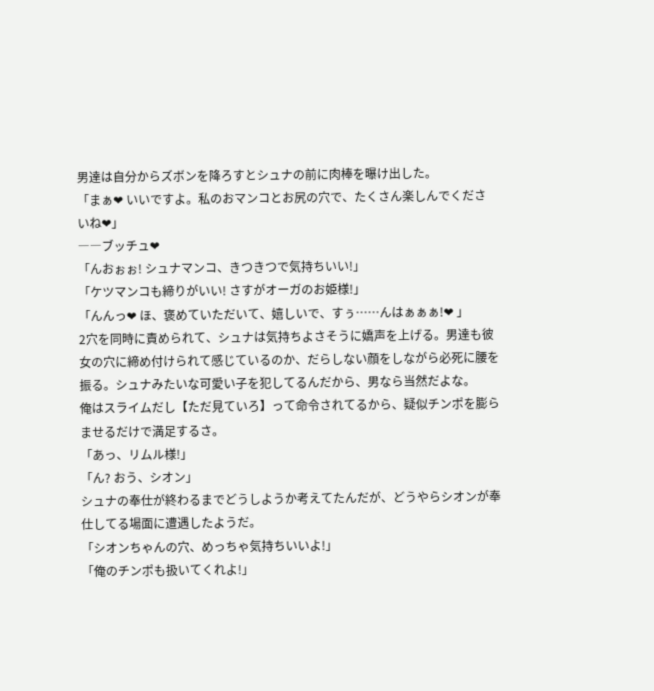男達は自分からズボンを降ろすとシュナの前に肉棒を曝け出した。
「まぁ❤ いいですよ。私のおマンコとお尻の穴で、たくさん楽しんでくださいね❤」
――ブッチュ❤
「んおぉぉ! シュナマンコ、きつきつで気持ちいい!」
「ケツマンコも締りがいい! さすがオーガのお姫様!」
「んんっ❤ ほ、褒めていただいて、嬉しいで、すぅ……んはぁぁぁ!❤ 」
2穴を同時に責められて、シュナは気持ちよさそうに嬌声を上げる。男達も彼女の穴に締め付けられて感じているのか、だらしない顔をしながら必死に腰を振る。シュナみたいな可愛い子を犯してるんだから、男なら当然だよな。
俺はスライムだし【ただ見ていろ】って命令されてるから、疑似チンポを膨らませるだけで満足するさ。
「あっ、リムル様!」
「ん? おう、シオン」
シュナの奉仕が終わるまでどうしようか考えてたんだが、どうやらシオンが奉仕してる場面に遭遇したようだ。
「シオンちゃんの穴、めっちゃ気持ちいいよ!」
「俺のチンポも扱いてくれよ!」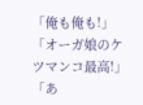「俺も俺も!」
「オーガ娘のケツマンコ最高!」
「あ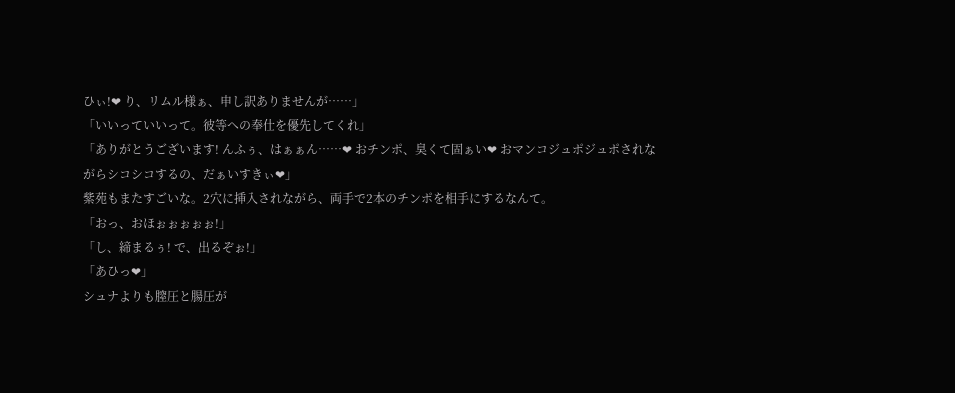ひぃ!❤ り、リムル様ぁ、申し訳ありませんが……」
「いいっていいって。彼等への奉仕を優先してくれ」
「ありがとうございます! んふぅ、はぁぁん……❤ おチンポ、臭くて固ぁい❤ おマンコジュポジュポされながらシコシコするの、だぁいすきぃ❤」
紫苑もまたすごいな。2穴に挿入されながら、両手で2本のチンポを相手にするなんて。
「おっ、おほぉぉぉぉぉ!」
「し、締まるぅ! で、出るぞぉ!」
「あひっ❤」
シュナよりも膣圧と腸圧が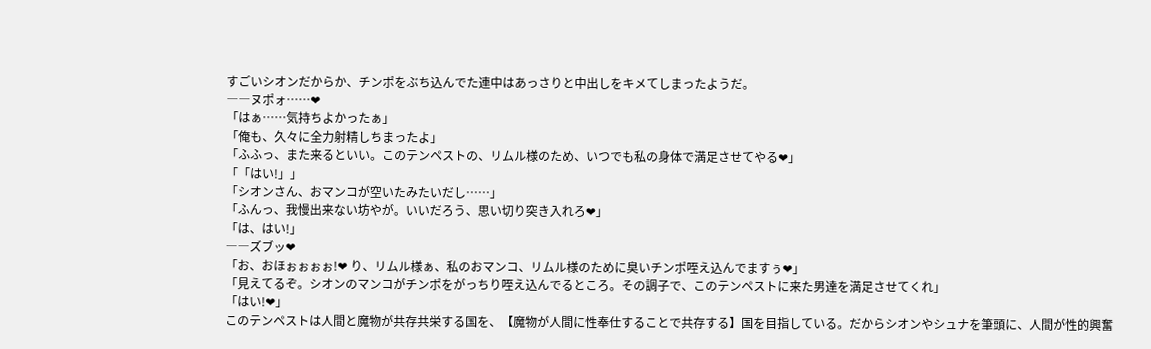すごいシオンだからか、チンポをぶち込んでた連中はあっさりと中出しをキメてしまったようだ。
――ヌポォ……❤
「はぁ……気持ちよかったぁ」
「俺も、久々に全力射精しちまったよ」
「ふふっ、また来るといい。このテンペストの、リムル様のため、いつでも私の身体で満足させてやる❤」
「「はい!」」
「シオンさん、おマンコが空いたみたいだし……」
「ふんっ、我慢出来ない坊やが。いいだろう、思い切り突き入れろ❤」
「は、はい!」
――ズブッ❤
「お、おほぉぉぉぉ!❤ り、リムル様ぁ、私のおマンコ、リムル様のために臭いチンポ咥え込んでますぅ❤」
「見えてるぞ。シオンのマンコがチンポをがっちり咥え込んでるところ。その調子で、このテンペストに来た男達を満足させてくれ」
「はい!❤」
このテンペストは人間と魔物が共存共栄する国を、【魔物が人間に性奉仕することで共存する】国を目指している。だからシオンやシュナを筆頭に、人間が性的興奮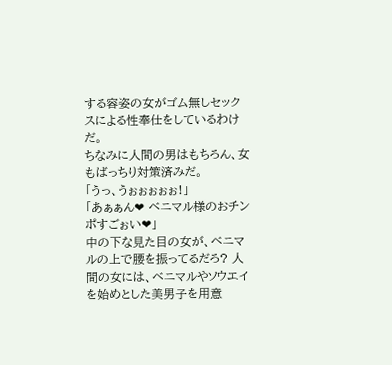する容姿の女がゴム無しセックスによる性奉仕をしているわけだ。
ちなみに人間の男はもちろん、女もばっちり対策済みだ。
「うっ、うぉぉぉぉぉ!」
「あぁぁん❤ ベニマル様のおチンポすごぉい❤」
中の下な見た目の女が、ベニマルの上で腰を振ってるだろ? 人間の女には、ベニマルやソウエイを始めとした美男子を用意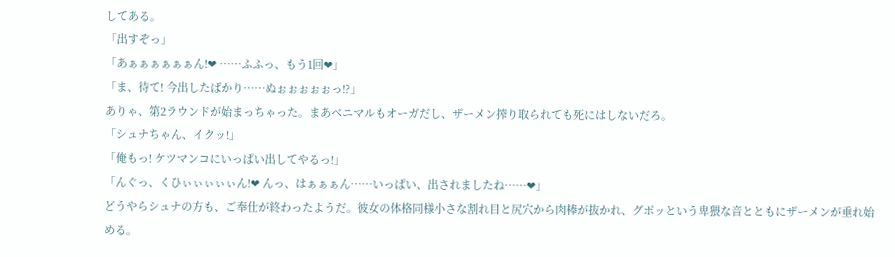してある。
「出すぞっ」
「あぁぁぁぁぁぁん!❤ ……ふふっ、もう1回❤」
「ま、待て! 今出したばかり……ぬぉぉぉぉぉっ!?」
ありゃ、第2ラウンドが始まっちゃった。まあベニマルもオーガだし、ザーメン搾り取られても死にはしないだろ。
「シュナちゃん、イクッ!」
「俺もっ! ケツマンコにいっぱい出してやるっ!」
「んぐっ、くひぃぃぃぃぃん!❤ んっ、はぁぁぁん……いっぱい、出されましたね……❤」
どうやらシュナの方も、ご奉仕が終わったようだ。彼女の体格同様小さな割れ目と尻穴から肉棒が抜かれ、グポッという卑猥な音とともにザーメンが垂れ始める。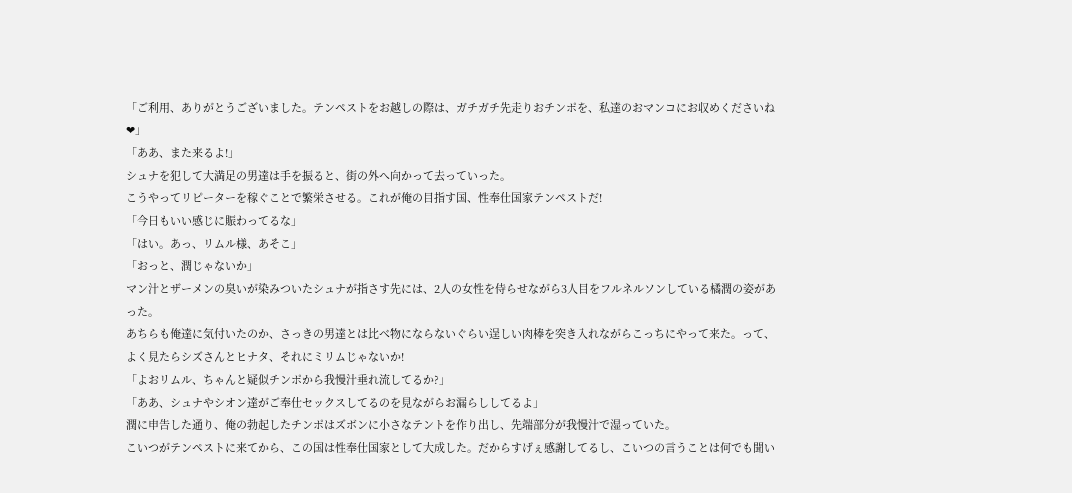「ご利用、ありがとうございました。テンペストをお越しの際は、ガチガチ先走りおチンポを、私達のおマンコにお収めくださいね❤」
「ああ、また来るよ!」
シュナを犯して大満足の男達は手を振ると、街の外へ向かって去っていった。
こうやってリピーターを稼ぐことで繁栄させる。これが俺の目指す国、性奉仕国家テンペストだ!
「今日もいい感じに賑わってるな」
「はい。あっ、リムル様、あそこ」
「おっと、潤じゃないか」
マン汁とザーメンの臭いが染みついたシュナが指さす先には、2人の女性を侍らせながら3人目をフルネルソンしている橘潤の姿があった。
あちらも俺達に気付いたのか、さっきの男達とは比べ物にならないぐらい逞しい肉棒を突き入れながらこっちにやって来た。って、よく見たらシズさんとヒナタ、それにミリムじゃないか!
「よおリムル、ちゃんと疑似チンポから我慢汁垂れ流してるか?」
「ああ、シュナやシオン達がご奉仕セックスしてるのを見ながらお漏らししてるよ」
潤に申告した通り、俺の勃起したチンポはズボンに小さなテントを作り出し、先端部分が我慢汁で湿っていた。
こいつがテンペストに来てから、この国は性奉仕国家として大成した。だからすげぇ感謝してるし、こいつの言うことは何でも聞い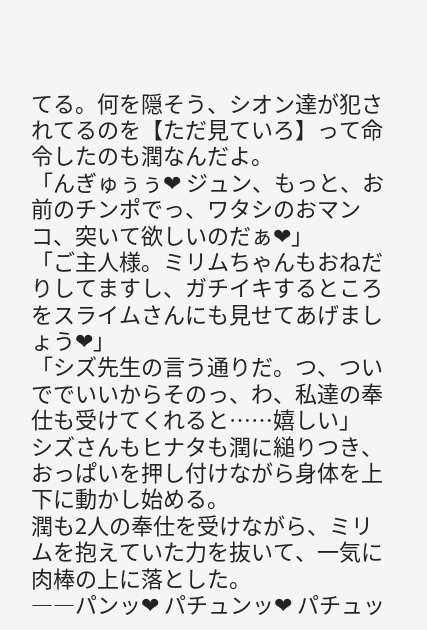てる。何を隠そう、シオン達が犯されてるのを【ただ見ていろ】って命令したのも潤なんだよ。
「んぎゅぅぅ❤ ジュン、もっと、お前のチンポでっ、ワタシのおマンコ、突いて欲しいのだぁ❤」
「ご主人様。ミリムちゃんもおねだりしてますし、ガチイキするところをスライムさんにも見せてあげましょう❤」
「シズ先生の言う通りだ。つ、ついででいいからそのっ、わ、私達の奉仕も受けてくれると……嬉しい」
シズさんもヒナタも潤に縋りつき、おっぱいを押し付けながら身体を上下に動かし始める。
潤も2人の奉仕を受けながら、ミリムを抱えていた力を抜いて、一気に肉棒の上に落とした。
――パンッ❤ パチュンッ❤ パチュッ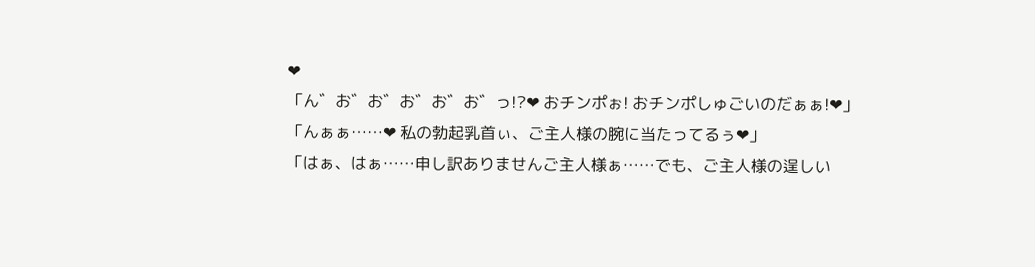❤
「ん゛お゛お゛お゛お゛お゛っ!?❤ おチンポぉ! おチンポしゅごいのだぁぁ!❤」
「んぁぁ……❤ 私の勃起乳首ぃ、ご主人様の腕に当たってるぅ❤」
「はぁ、はぁ……申し訳ありませんご主人様ぁ……でも、ご主人様の逞しい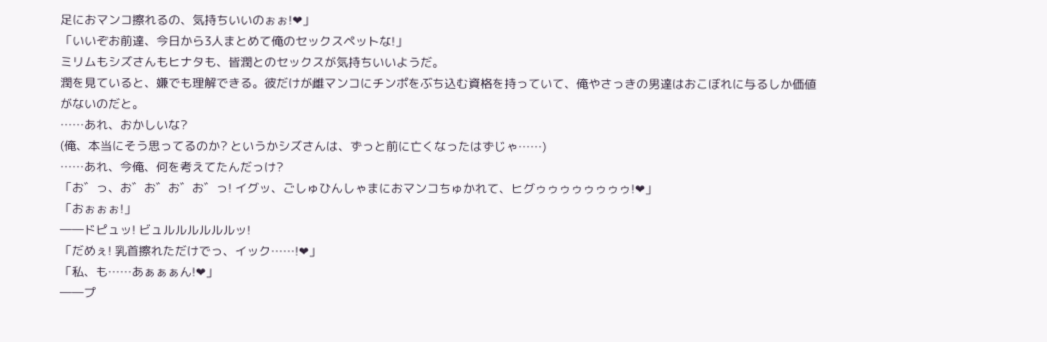足におマンコ擦れるの、気持ちいいのぉぉ!❤」
「いいぞお前達、今日から3人まとめて俺のセックスペットな!」
ミリムもシズさんもヒナタも、皆潤とのセックスが気持ちいいようだ。
潤を見ていると、嫌でも理解できる。彼だけが雌マンコにチンポをぶち込む資格を持っていて、俺やさっきの男達はおこぼれに与るしか価値がないのだと。
……あれ、おかしいな?
(俺、本当にそう思ってるのか? というかシズさんは、ずっと前に亡くなったはずじゃ……)
……あれ、今俺、何を考えてたんだっけ?
「お゛っ、お゛お゛お゛お゛っ! イグッ、ごしゅひんしゃまにおマンコちゅかれて、ヒグゥゥゥゥゥゥゥゥ!❤」
「おぉぉぉ!」
――ドピュッ! ビュルルルルルルッ!
「だめぇ! 乳首擦れただけでっ、イック……!❤」
「私、も……あぁぁぁん!❤」
――プ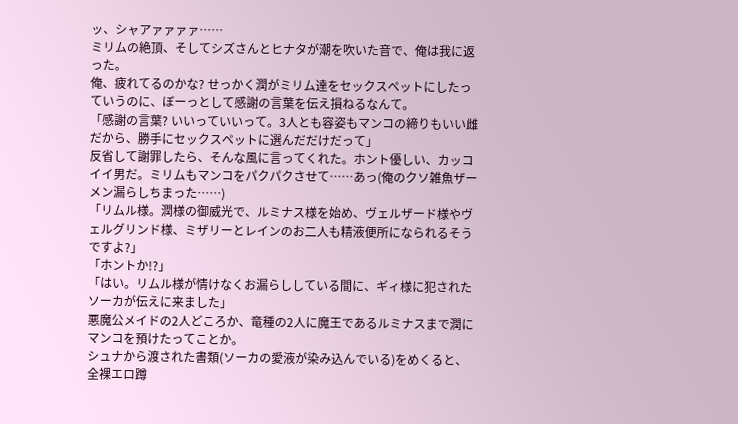ッ、シャアァァァァ……
ミリムの絶頂、そしてシズさんとヒナタが潮を吹いた音で、俺は我に返った。
俺、疲れてるのかな? せっかく潤がミリム達をセックスペットにしたっていうのに、ぼーっとして感謝の言葉を伝え損ねるなんて。
「感謝の言葉? いいっていいって。3人とも容姿もマンコの締りもいい雌だから、勝手にセックスペットに選んだだけだって」
反省して謝罪したら、そんな風に言ってくれた。ホント優しい、カッコイイ男だ。ミリムもマンコをパクパクさせて……あっ(俺のクソ雑魚ザーメン漏らしちまった……)
「リムル様。潤様の御威光で、ルミナス様を始め、ヴェルザード様やヴェルグリンド様、ミザリーとレインのお二人も精液便所になられるそうですよ?」
「ホントか!?」
「はい。リムル様が情けなくお漏らししている間に、ギィ様に犯されたソーカが伝えに来ました」
悪魔公メイドの2人どころか、竜種の2人に魔王であるルミナスまで潤にマンコを預けたってことか。
シュナから渡された書類(ソーカの愛液が染み込んでいる)をめくると、全裸エロ蹲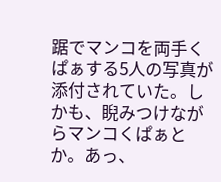踞でマンコを両手くぱぁする5人の写真が添付されていた。しかも、睨みつけながらマンコくぱぁとか。あっ、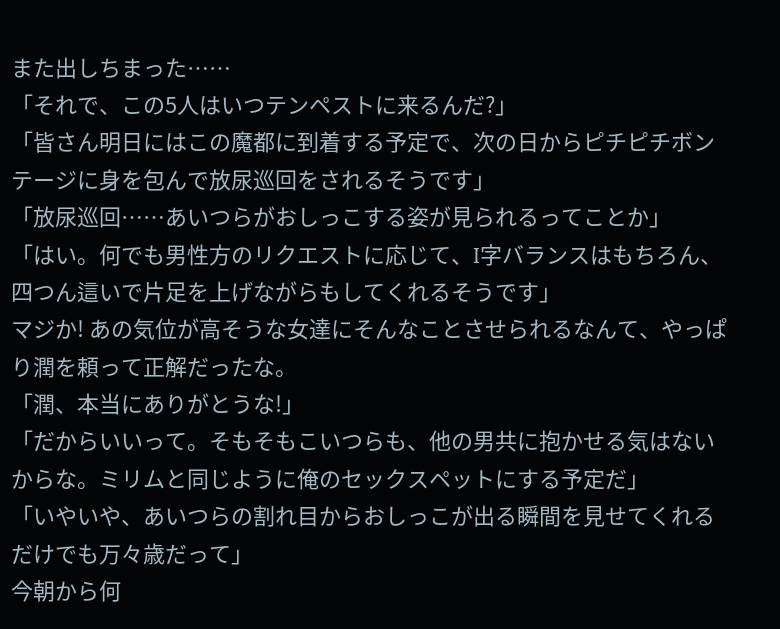また出しちまった……
「それで、この5人はいつテンペストに来るんだ?」
「皆さん明日にはこの魔都に到着する予定で、次の日からピチピチボンテージに身を包んで放尿巡回をされるそうです」
「放尿巡回……あいつらがおしっこする姿が見られるってことか」
「はい。何でも男性方のリクエストに応じて、I字バランスはもちろん、四つん這いで片足を上げながらもしてくれるそうです」
マジか! あの気位が高そうな女達にそんなことさせられるなんて、やっぱり潤を頼って正解だったな。
「潤、本当にありがとうな!」
「だからいいって。そもそもこいつらも、他の男共に抱かせる気はないからな。ミリムと同じように俺のセックスペットにする予定だ」
「いやいや、あいつらの割れ目からおしっこが出る瞬間を見せてくれるだけでも万々歳だって」
今朝から何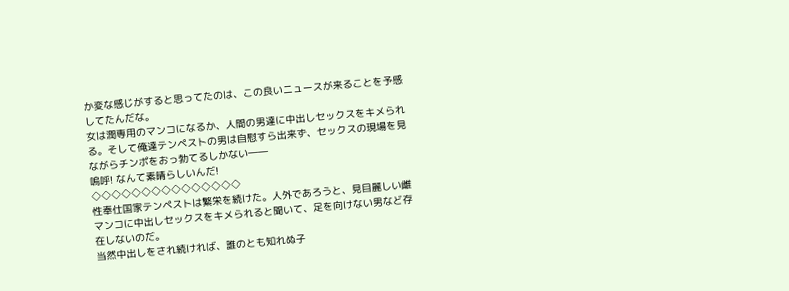か変な感じがすると思ってたのは、この良いニュースが来ることを予感してたんだな。
女は潤専用のマンコになるか、人間の男達に中出しセックスをキメられる。そして俺達テンペストの男は自慰すら出来ず、セックスの現場を見ながらチンポをおっ勃てるしかない――
嗚呼! なんて素晴らしいんだ!
◇◇◇◇◇◇◇◇◇◇◇◇◇◇◇
性奉仕国家テンペストは繁栄を続けた。人外であろうと、見目麗しい雌マンコに中出しセックスをキメられると聞いて、足を向けない男など存在しないのだ。
当然中出しをされ続ければ、誰のとも知れぬ子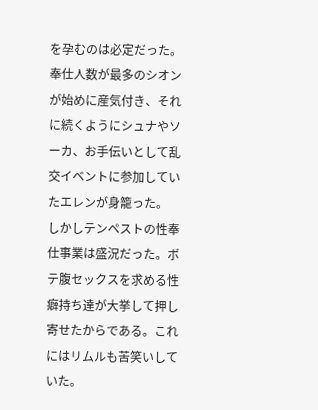を孕むのは必定だった。
奉仕人数が最多のシオンが始めに産気付き、それに続くようにシュナやソーカ、お手伝いとして乱交イベントに参加していたエレンが身籠った。
しかしテンペストの性奉仕事業は盛況だった。ボテ腹セックスを求める性癖持ち達が大挙して押し寄せたからである。これにはリムルも苦笑いしていた。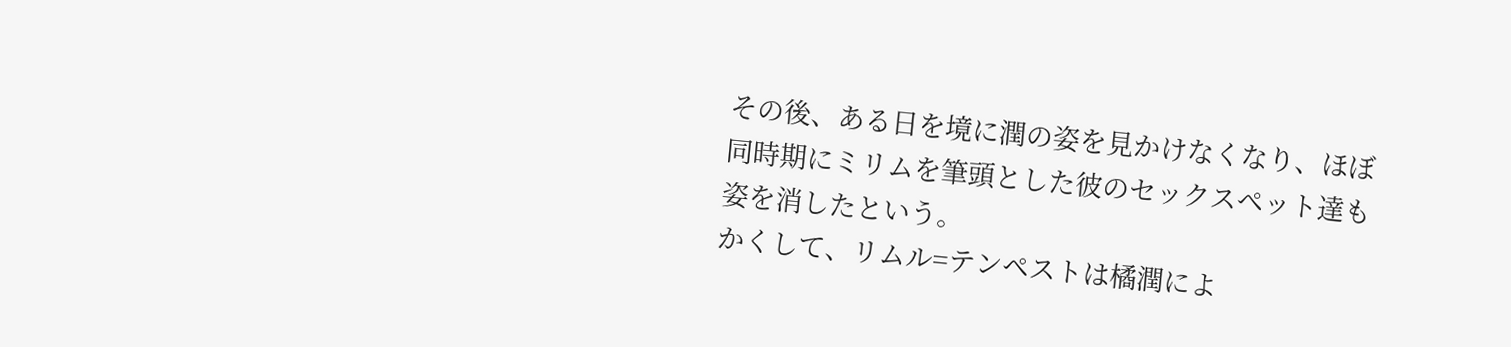その後、ある日を境に潤の姿を見かけなくなり、ほぼ同時期にミリムを筆頭とした彼のセックスペット達も姿を消したという。
かくして、リムル=テンペストは橘潤によ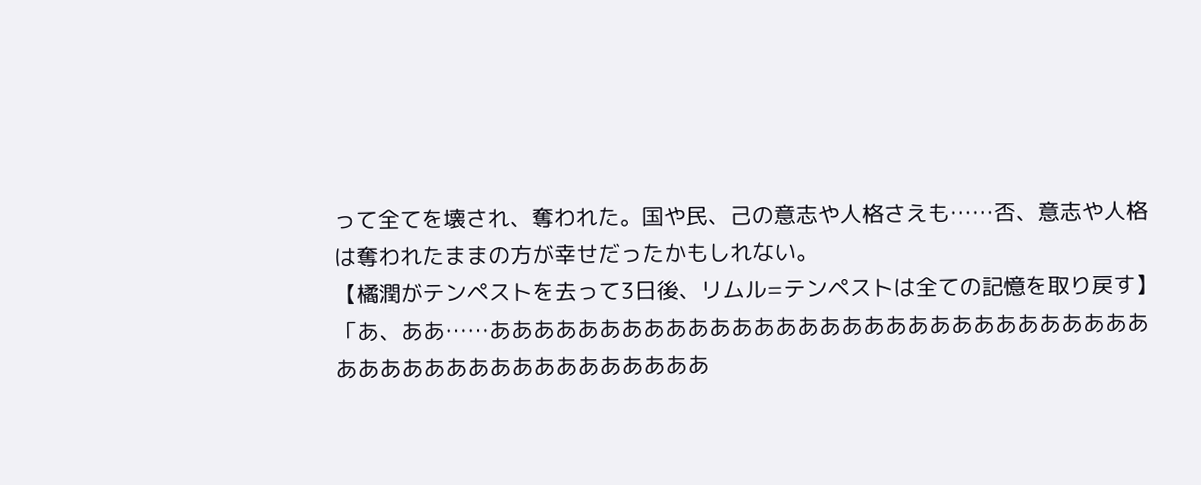って全てを壊され、奪われた。国や民、己の意志や人格さえも……否、意志や人格は奪われたままの方が幸せだったかもしれない。
【橘潤がテンペストを去って3日後、リムル=テンペストは全ての記憶を取り戻す】
「あ、ああ……あああああああああああああああああああああああああああああああああああああああああああああああ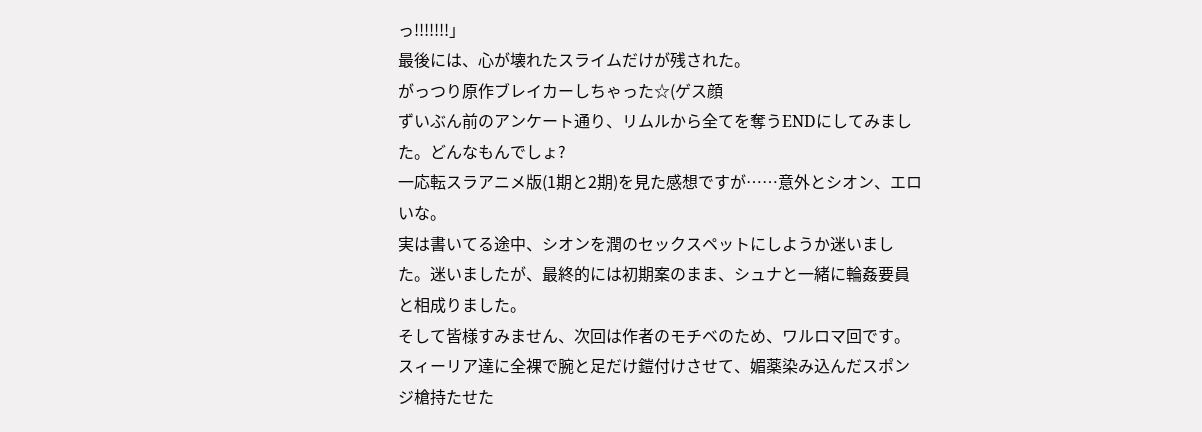っ!!!!!!!」
最後には、心が壊れたスライムだけが残された。
がっつり原作ブレイカーしちゃった☆(ゲス顔
ずいぶん前のアンケート通り、リムルから全てを奪うENDにしてみました。どんなもんでしょ?
一応転スラアニメ版(1期と2期)を見た感想ですが……意外とシオン、エロいな。
実は書いてる途中、シオンを潤のセックスペットにしようか迷いました。迷いましたが、最終的には初期案のまま、シュナと一緒に輪姦要員と相成りました。
そして皆様すみません、次回は作者のモチベのため、ワルロマ回です。
スィーリア達に全裸で腕と足だけ鎧付けさせて、媚薬染み込んだスポンジ槍持たせた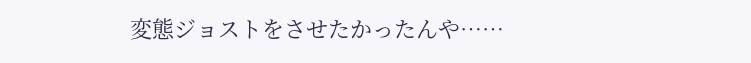変態ジョストをさせたかったんや……